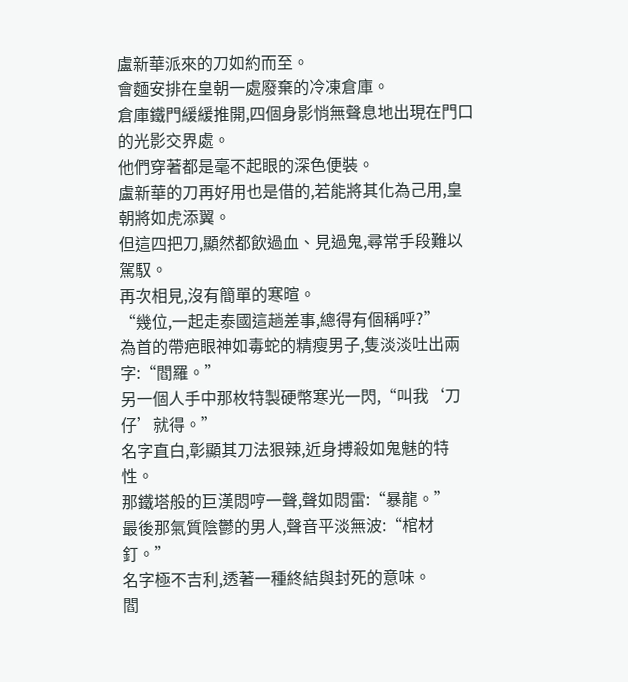盧新華派來的刀如約而至。
會麵安排在皇朝一處廢棄的冷凍倉庫。
倉庫鐵門緩緩推開,四個身影悄無聲息地出現在門口的光影交界處。
他們穿著都是毫不起眼的深色便裝。
盧新華的刀再好用也是借的,若能將其化為己用,皇朝將如虎添翼。
但這四把刀,顯然都飲過血、見過鬼,尋常手段難以駕馭。
再次相見,沒有簡單的寒暄。
“幾位,一起走泰國這趟差事,總得有個稱呼?”
為首的帶疤眼神如毒蛇的精瘦男子,隻淡淡吐出兩字:“閻羅。”
另一個人手中那枚特製硬幣寒光一閃,“叫我‘刀仔’就得。”
名字直白,彰顯其刀法狠辣,近身搏殺如鬼魅的特性。
那鐵塔般的巨漢悶哼一聲,聲如悶雷:“暴龍。”
最後那氣質陰鬱的男人,聲音平淡無波:“棺材釘。”
名字極不吉利,透著一種終結與封死的意味。
閻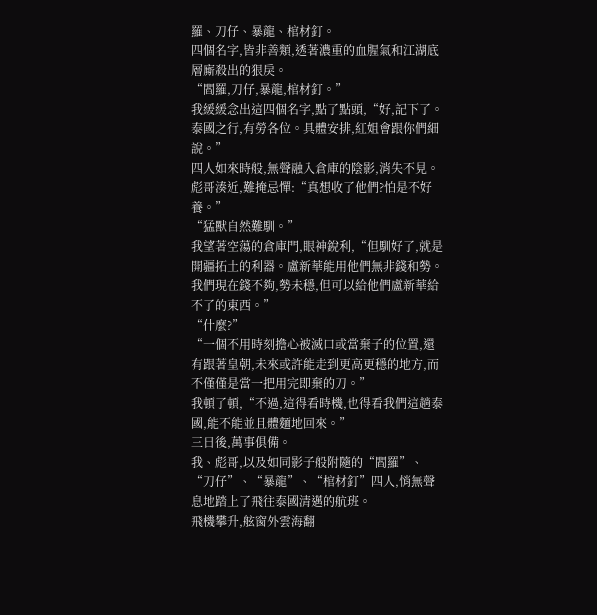羅、刀仔、暴龍、棺材釘。
四個名字,皆非善類,透著濃重的血腥氣和江湖底層廝殺出的狠戾。
“閻羅,刀仔,暴龍,棺材釘。”
我緩緩念出這四個名字,點了點頭,“好,記下了。泰國之行,有勞各位。具體安排,紅姐會跟你們細說。”
四人如來時般,無聲融入倉庫的陰影,消失不見。
彪哥湊近,難掩忌憚:“真想收了他們?怕是不好養。”
“猛獸自然難馴。”
我望著空蕩的倉庫門,眼神銳利,“但馴好了,就是開疆拓土的利器。盧新華能用他們無非錢和勢。我們現在錢不夠,勢未穩,但可以給他們盧新華給不了的東西。”
“什麼?”
“一個不用時刻擔心被滅口或當棄子的位置,還有跟著皇朝,未來或許能走到更高更穩的地方,而不僅僅是當一把用完即棄的刀。”
我頓了頓,“不過,這得看時機,也得看我們這趟泰國,能不能並且體麵地回來。”
三日後,萬事俱備。
我、彪哥,以及如同影子般附隨的“閻羅”、“刀仔”、“暴龍”、“棺材釘”四人,悄無聲息地踏上了飛往泰國清邁的航班。
飛機攀升,舷窗外雲海翻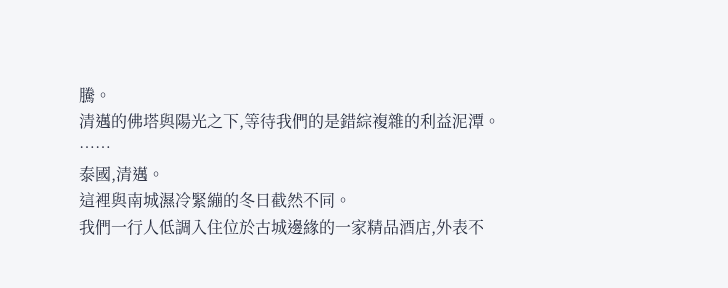騰。
清邁的佛塔與陽光之下,等待我們的是錯綜複雜的利益泥潭。
……
泰國,清邁。
這裡與南城濕冷緊繃的冬日截然不同。
我們一行人低調入住位於古城邊緣的一家精品酒店,外表不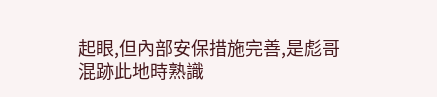起眼,但內部安保措施完善,是彪哥混跡此地時熟識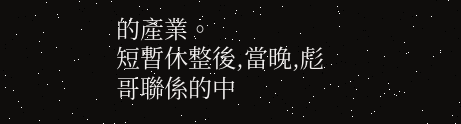的產業。
短暫休整後,當晚,彪哥聯係的中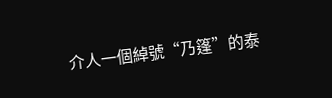介人一個綽號“乃篷”的泰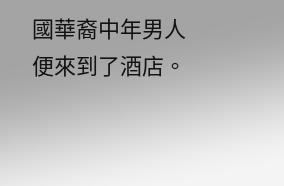國華裔中年男人便來到了酒店。